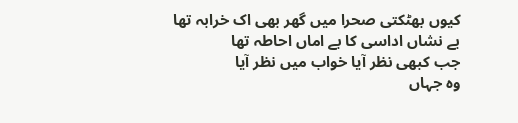کیوں بھٹکتی صحرا میں گھر بھی اک خرابہ تھا
بے نشاں اداسی کا بے اماں احاطہ تھا
جب کبھی نظر آیا خواب میں نظر آیا
وہ جہاں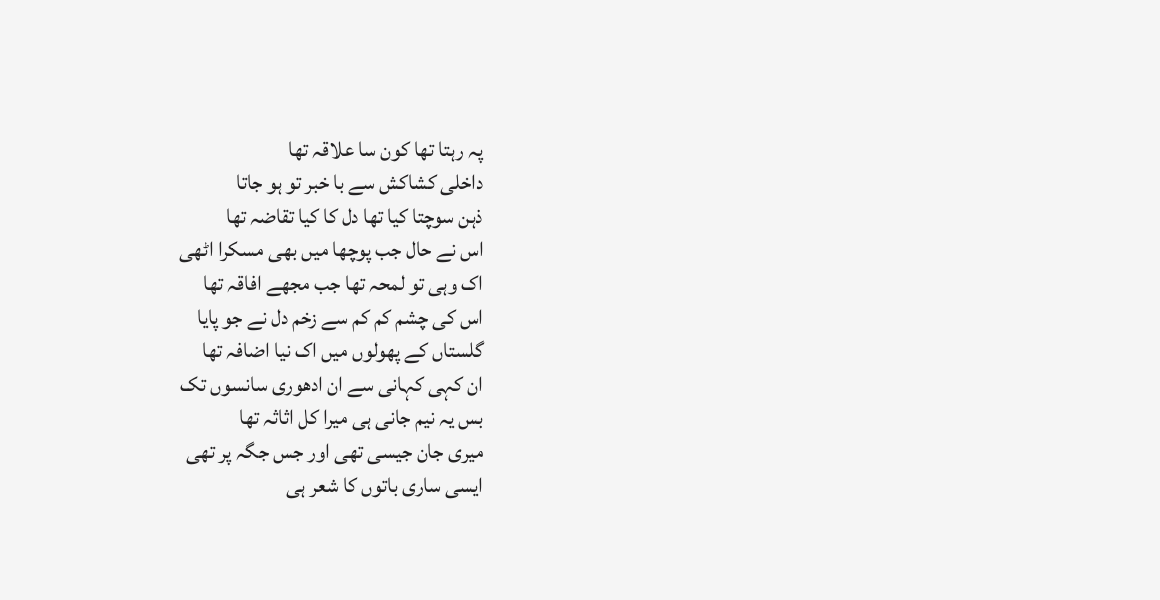پہ رہتا تھا کون سا علاقہ تھا
داخلی کشاکش سے با خبر تو ہو جاتا
ذہن سوچتا کیا تھا دل کا کیا تقاضہ تھا
اس نے حال جب پوچھا میں بھی مسکرا اٹھی
اک وہی تو لمحہ تھا جب مجھے افاقہ تھا
اس کی چشم کم کم سے زخم دل نے جو پایا
گلستاں کے پھولوں میں اک نیا اضافہ تھا
ان کہی کہانی سے ان ادھوری سانسوں تک
بس یہ نیم جانی ہی میرا کل اثاثہ تھا
میری جان جیسی تھی اور جس جگہ پر تھی
ایسی ساری باتوں کا شعر ہی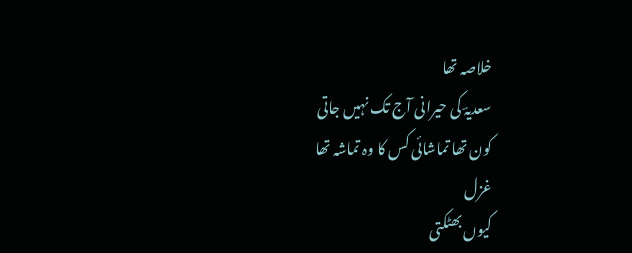خلاصہ تھا
سعدیہؔ کی حیرانی آج تک نہیں جاتی
کون تھا تماشائی کس کا وہ تماشہ تھا
غزل
کیوں بھٹکتی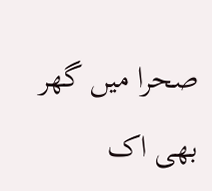صحرا میں گھر بھی اک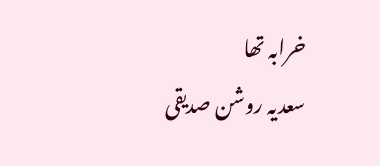خرابہ تھا
سعدیہ روشن صدیقی